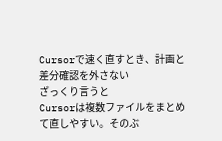Cursorで速く直すとき、計画と差分確認を外さない
ざっくり言うと
Cursorは複数ファイルをまとめて直しやすい。そのぶ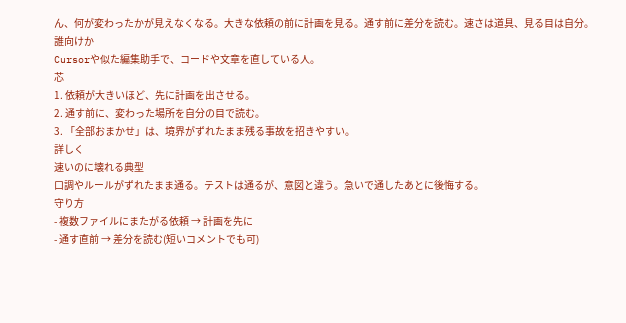ん、何が変わったかが見えなくなる。大きな依頼の前に計画を見る。通す前に差分を読む。速さは道具、見る目は自分。
誰向けか
Cursorや似た編集助手で、コードや文章を直している人。
芯
1. 依頼が大きいほど、先に計画を出させる。
2. 通す前に、変わった場所を自分の目で読む。
3. 「全部おまかせ」は、境界がずれたまま残る事故を招きやすい。
詳しく
速いのに壊れる典型
口調やルールがずれたまま通る。テストは通るが、意図と違う。急いで通したあとに後悔する。
守り方
- 複数ファイルにまたがる依頼 → 計画を先に
- 通す直前 → 差分を読む(短いコメントでも可)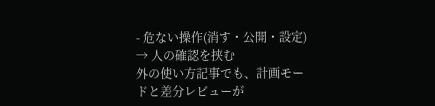- 危ない操作(消す・公開・設定) → 人の確認を挟む
外の使い方記事でも、計画モードと差分レビューが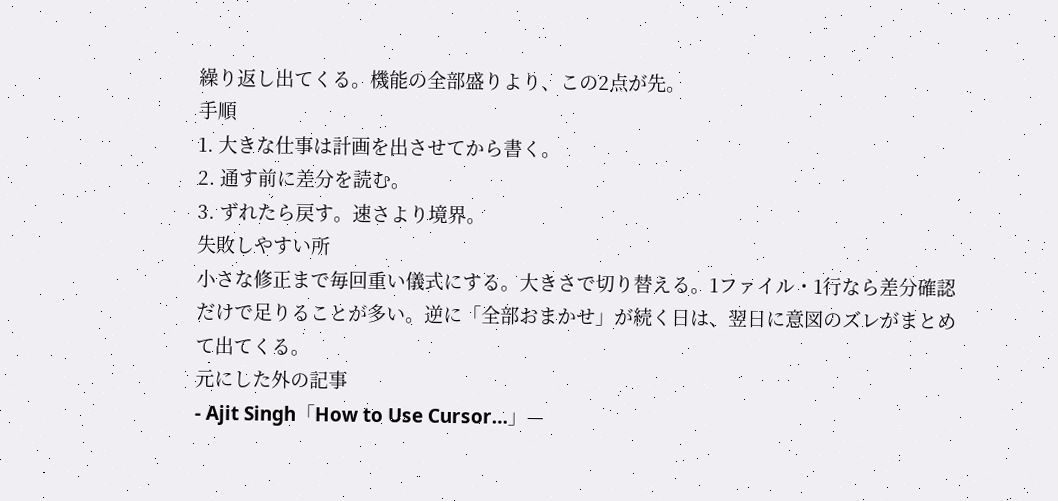繰り返し出てくる。機能の全部盛りより、この2点が先。
手順
1. 大きな仕事は計画を出させてから書く。
2. 通す前に差分を読む。
3. ずれたら戻す。速さより境界。
失敗しやすい所
小さな修正まで毎回重い儀式にする。大きさで切り替える。1ファイル・1行なら差分確認だけで足りることが多い。逆に「全部おまかせ」が続く日は、翌日に意図のズレがまとめて出てくる。
元にした外の記事
- Ajit Singh「How to Use Cursor…」—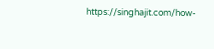https://singhajit.com/how-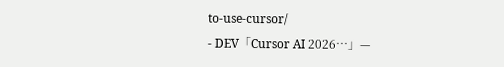to-use-cursor/
- DEV「Cursor AI 2026…」—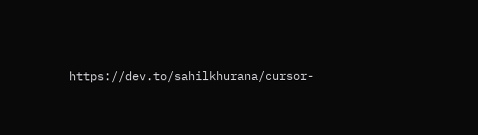https://dev.to/sahilkhurana/cursor-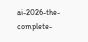ai-2026-the-complete-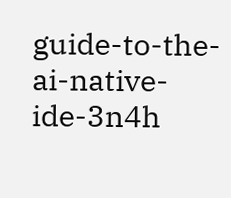guide-to-the-ai-native-ide-3n4h